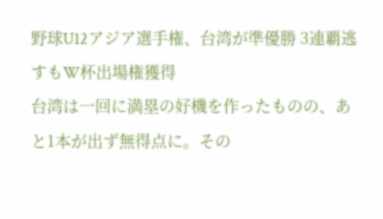野球U12アジア選手権、台湾が準優勝 3連覇逃すもW杯出場権獲得
台湾は一回に満塁の好機を作ったものの、あと1本が出ず無得点に。その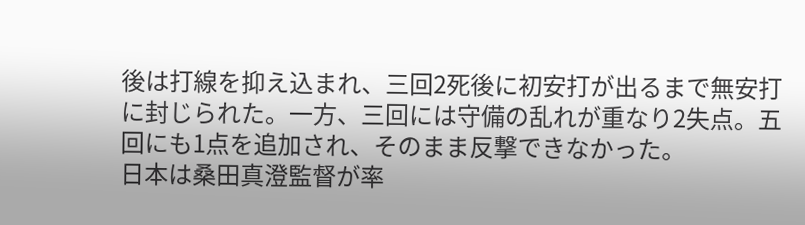後は打線を抑え込まれ、三回2死後に初安打が出るまで無安打に封じられた。一方、三回には守備の乱れが重なり2失点。五回にも1点を追加され、そのまま反撃できなかった。
日本は桑田真澄監督が率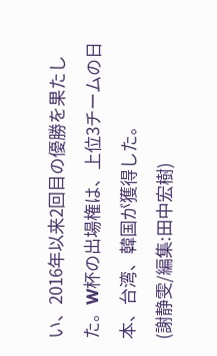い、2016年以来2回目の優勝を果たした。W杯の出場権は、上位3チームの日本、台湾、韓国が獲得した。
(謝静雯/編集:田中宏樹)